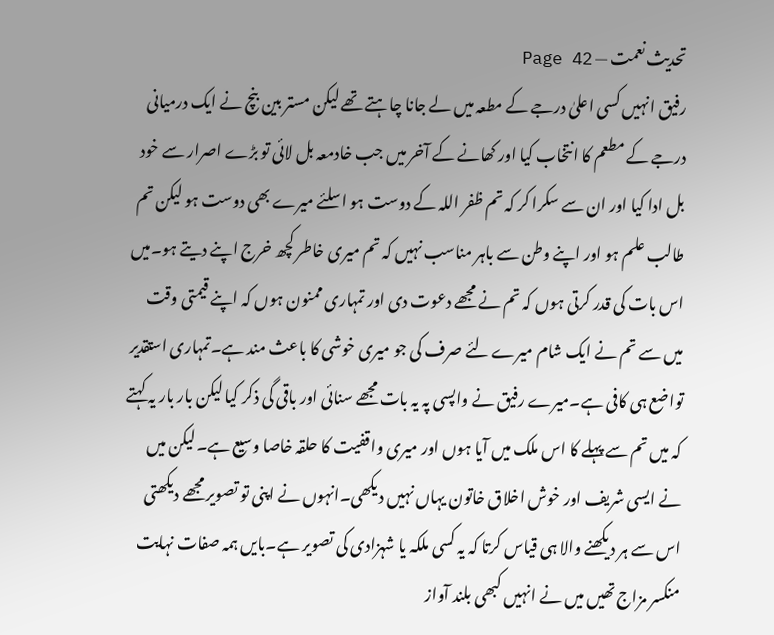تحدیث نعمت — Page 42
رفیق انہیں کسی اعلیٰ درجے کے مطعہ میں لے جانا چاہتے تھے لیکن مستر بین بنچ نے ایک درمیانی درجے کے مطعم کا انتخاب کیا اور کھانے کے آخر میں جب خادمعہ بل لائی تو بڑے اصرار سے خود بل ادا کیا اور ان سے سکرا کر کہ تم ظفر اللہ کے دوست ہو اسلئے میرے بھی دوست ہو لیکن تم طالب علم ہو اور اپنے وطن سے باہر مناسب نہیں کہ تم میری خاطر کچھ خرج اپنے دیتے ہو۔میں اس بات کی قدر کرتی ہوں کہ تم نے مجھے دعوت دی اور تمہاری ممنون ہوں کہ اپنے قیمتی وقت میں سے تم نے ایک شام میرے لئے صرف کی جو میری خوشی کا باعث مند ہے۔تمہاری استقدیر تواضع ہی کافی ہے۔میرے رفیق نے واپسی پہ یہ بات مجھے سنائی اور باقی گی ذکر کیا لیکن بار بار یہ کہتے کہ میں تم سے پہلے کا اس ملک میں آیا ہوں اور میری واقفیت کا حلقہ خاصا وسیع ہے۔لیکن میں نے ایسی شریف اور خوش اخلاق خاتون یہاں نہیں دیکھی۔انہوں نے اپنی تو تصویر مجھے دیکھتی اس سے ہر دیکھنے والا ہی قیاس کرتا کہ یہ کسی ملکہ یا شہزادی کی تصویر ہے۔بایں ہمہ صفات نہایت منکسر مزاج تھیں میں نے انہیں کبھی بلند آواز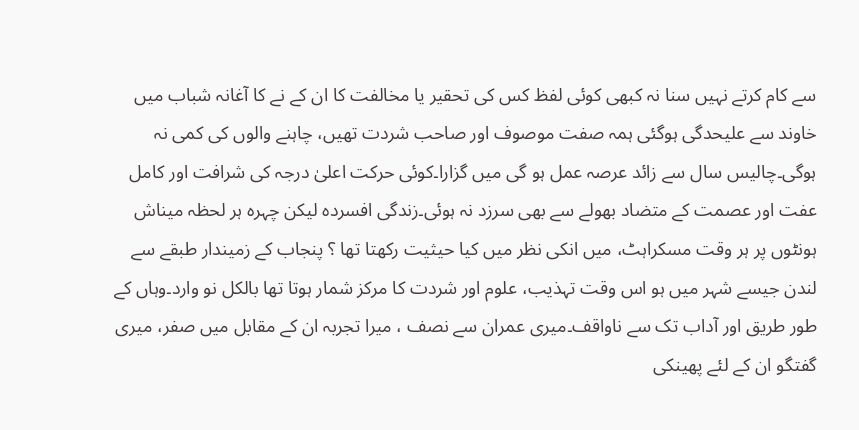سے کام کرتے نہیں سنا نہ کبھی کوئی لفظ کس کی تحقیر یا مخالفت کا ان کے نے کا آغانہ شباب میں خاوند سے علیحدگی ہوگئی ہمہ صفت موصوف اور صاحب شردت تھیں، چاہنے والوں کی کمی نہ ہوگی۔چالیس سال سے زائد عرصہ عمل ہو گی میں گزارا۔کوئی حرکت اعلیٰ درجہ کی شرافت اور کامل عفت اور عصمت کے متضاد بھولے سے بھی سرزد نہ ہوئی۔زندگی افسردہ لیکن چہرہ ہر لحظہ میناش ہونٹوں پر ہر وقت مسکراہٹ، میں انکی نظر میں کیا حیثیت رکھتا تھا ؟ پنجاب کے زمیندار طبقے سے لندن جیسے شہر میں ہو اس وقت تہذیب، علوم اور شردت کا مرکز شمار ہوتا تھا بالکل نو وارد۔وہاں کے طور طریق اور آداب تک سے ناواقف۔میری عمران سے نصف ، میرا تجربہ ان کے مقابل میں صفر، میری گفتگو ان کے لئے پھینکی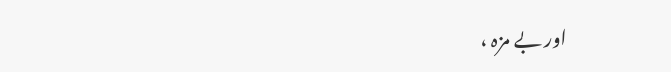اور بے مزہ ،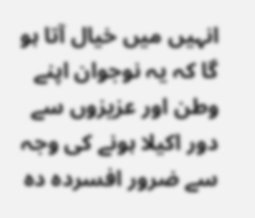انہیں میں خیال آتا ہو گا کہ یہ نوجوان اپنے وطن اور عزیزوں سے دور اکیلا ہونے کی وجہ سے ضرور افسردہ دہ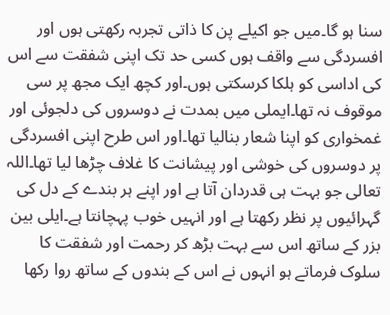سنا ہو گا۔میں جو اکیلے پن کا ذاتی تجربہ رکھتی ہوں اور افسردگی سے واقف ہوں کسی حد تک اپنی شفقت سے اس کی اداسی کو ہلکا کرسکتی ہوں۔اور کچھ ایک مجھ پر سی موقوف نہ تھا۔ایملی میں بمدت نے دوسروں کی دلجوئی اور غمخواری کو اپنا شعار بنالیا تھا۔اور اس طرح اپنی افسردگی پر دوسروں کی خوشی اور پیشانت کا غلاف چڑھا لیا تھا۔اللہ تعالی جو بہت ہی قدردان آتا ہے اور اپنے ہر بندے کے دل کی گہرائیوں پر نظر رکھتا ہے اور انہیں خوب پہچانتا ہے۔ایلی بین بزر کے ساتھ اس سے بہت بڑھ کر رحمت اور شفقت کا سلوک فرماتے ہو انہوں نے اس کے بندوں کے ساتھ روا رکھا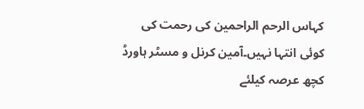کہاس الرحم الراحمین کی رحمت کی کوئی انتہا نہیں۔آمین کرنل و مسٹر ہاورڈ کچھ عرصہ کیلئے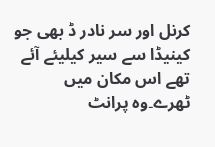کرنل اور سر نادر ڈ بھی جو کینیڈا سے سیر کیلیئے آئے تھے اس مکان میں ٹھرے۔وہ پرانٹ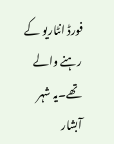فورڈ انٹاریو کے رہنے والے تھے۔یہ شہر آبشار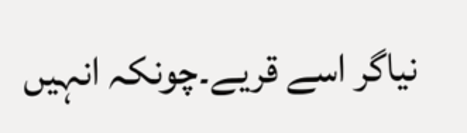نیاگر اسے قریے۔چونکہ انہیں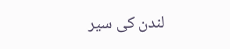لندن کی سیر